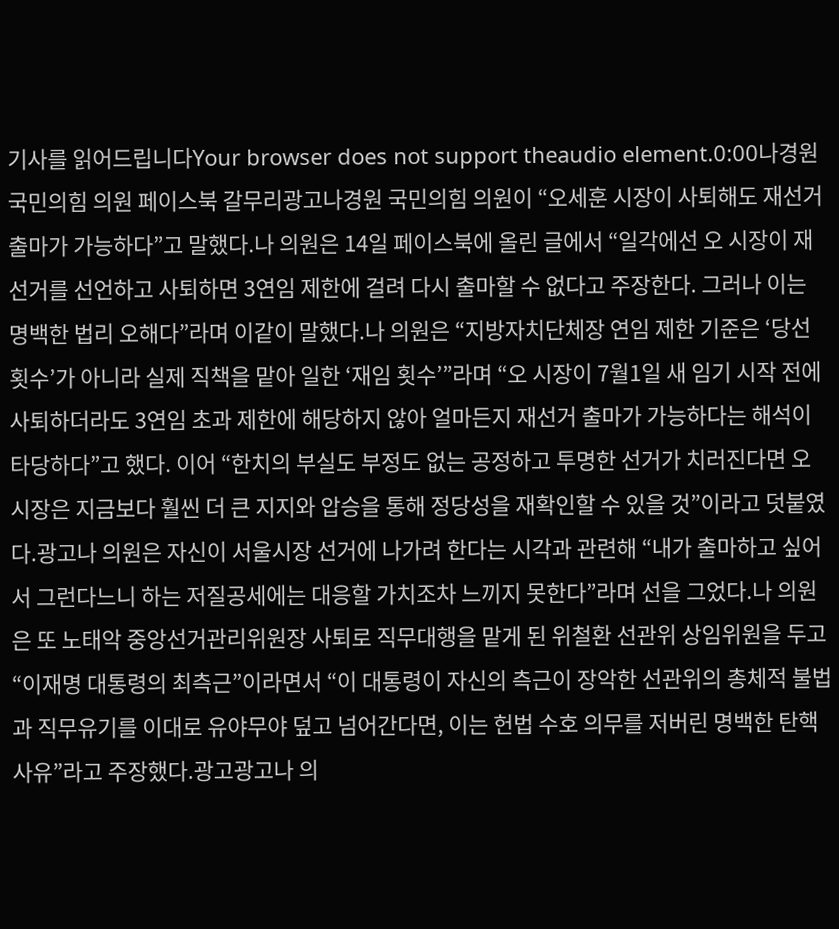기사를 읽어드립니다Your browser does not support theaudio element.0:00나경원 국민의힘 의원 페이스북 갈무리광고나경원 국민의힘 의원이 “오세훈 시장이 사퇴해도 재선거 출마가 가능하다”고 말했다.나 의원은 14일 페이스북에 올린 글에서 “일각에선 오 시장이 재선거를 선언하고 사퇴하면 3연임 제한에 걸려 다시 출마할 수 없다고 주장한다. 그러나 이는 명백한 법리 오해다”라며 이같이 말했다.나 의원은 “지방자치단체장 연임 제한 기준은 ‘당선 횟수’가 아니라 실제 직책을 맡아 일한 ‘재임 횟수’”라며 “오 시장이 7월1일 새 임기 시작 전에 사퇴하더라도 3연임 초과 제한에 해당하지 않아 얼마든지 재선거 출마가 가능하다는 해석이 타당하다”고 했다. 이어 “한치의 부실도 부정도 없는 공정하고 투명한 선거가 치러진다면 오 시장은 지금보다 훨씬 더 큰 지지와 압승을 통해 정당성을 재확인할 수 있을 것”이라고 덧붙였다.광고나 의원은 자신이 서울시장 선거에 나가려 한다는 시각과 관련해 “내가 출마하고 싶어서 그런다느니 하는 저질공세에는 대응할 가치조차 느끼지 못한다”라며 선을 그었다.나 의원은 또 노태악 중앙선거관리위원장 사퇴로 직무대행을 맡게 된 위철환 선관위 상임위원을 두고 “이재명 대통령의 최측근”이라면서 “이 대통령이 자신의 측근이 장악한 선관위의 총체적 불법과 직무유기를 이대로 유야무야 덮고 넘어간다면, 이는 헌법 수호 의무를 저버린 명백한 탄핵 사유”라고 주장했다.광고광고나 의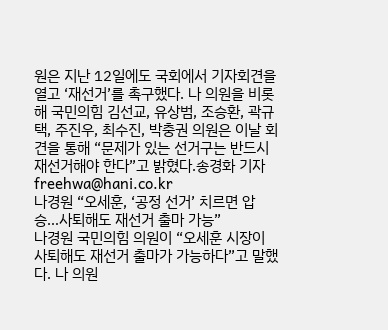원은 지난 12일에도 국회에서 기자회견을 열고 ‘재선거’를 촉구했다. 나 의원을 비롯해 국민의힘 김선교, 유상범, 조승환, 곽규택, 주진우, 최수진, 박충권 의원은 이날 회견을 통해 “문제가 있는 선거구는 반드시 재선거해야 한다”고 밝혔다.송경화 기자 freehwa@hani.co.kr
나경원 “오세훈, ‘공정 선거’ 치르면 압승…사퇴해도 재선거 출마 가능”
나경원 국민의힘 의원이 “오세훈 시장이 사퇴해도 재선거 출마가 가능하다”고 말했다. 나 의원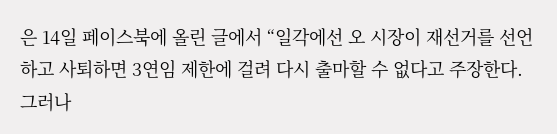은 14일 페이스북에 올린 글에서 “일각에선 오 시장이 재선거를 선언하고 사퇴하면 3연임 제한에 걸려 다시 출마할 수 없다고 주장한다. 그러나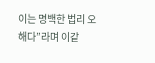이는 명백한 법리 오해다”라며 이같